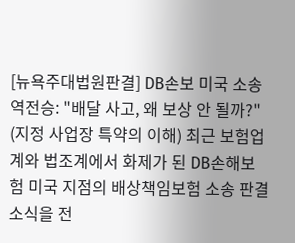[뉴욕주대법원판결] DB손보 미국 소송 역전승: "배달 사고, 왜 보상 안 될까?" (지정 사업장 특약의 이해) 최근 보험업계와 법조계에서 화제가 된 DB손해보험 미국 지점의 배상책임보험 소송 판결 소식을 전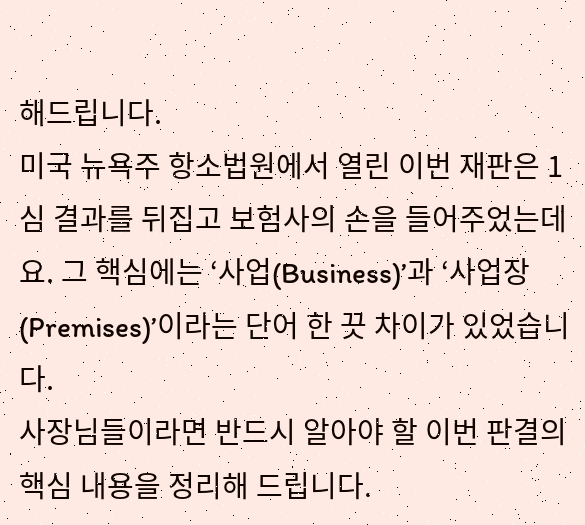해드립니다.
미국 뉴욕주 항소법원에서 열린 이번 재판은 1심 결과를 뒤집고 보험사의 손을 들어주었는데요. 그 핵심에는 ‘사업(Business)’과 ‘사업장(Premises)’이라는 단어 한 끗 차이가 있었습니다.
사장님들이라면 반드시 알아야 할 이번 판결의 핵심 내용을 정리해 드립니다.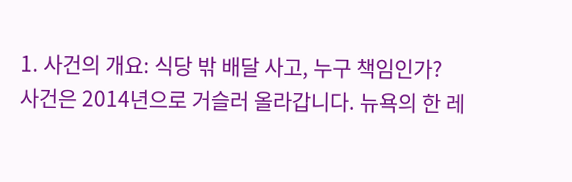1. 사건의 개요: 식당 밖 배달 사고, 누구 책임인가?
사건은 2014년으로 거슬러 올라갑니다. 뉴욕의 한 레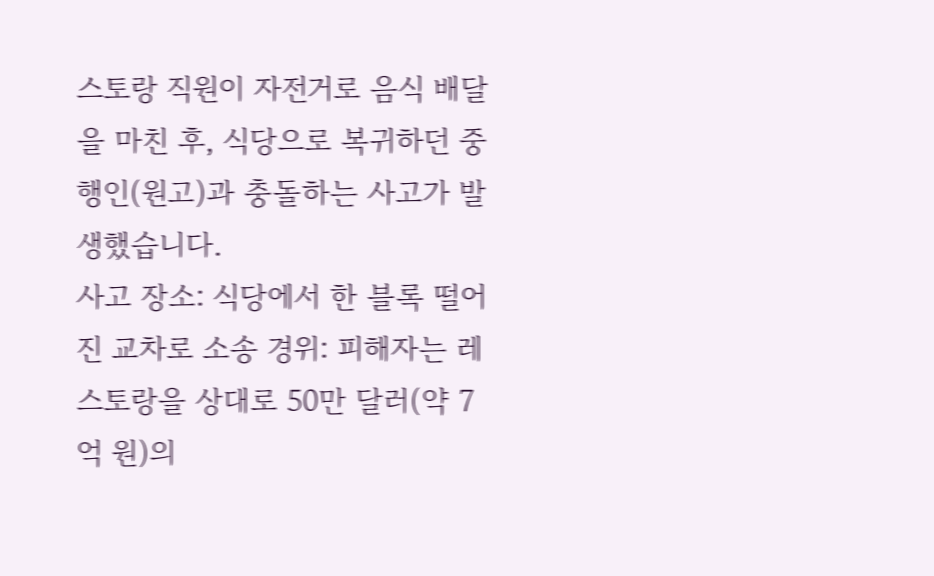스토랑 직원이 자전거로 음식 배달을 마친 후, 식당으로 복귀하던 중 행인(원고)과 충돌하는 사고가 발생했습니다.
사고 장소: 식당에서 한 블록 떨어진 교차로 소송 경위: 피해자는 레스토랑을 상대로 50만 달러(약 7억 원)의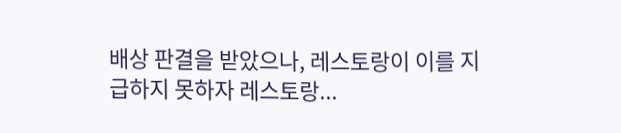배상 판결을 받았으나, 레스토랑이 이를 지급하지 못하자 레스토랑...